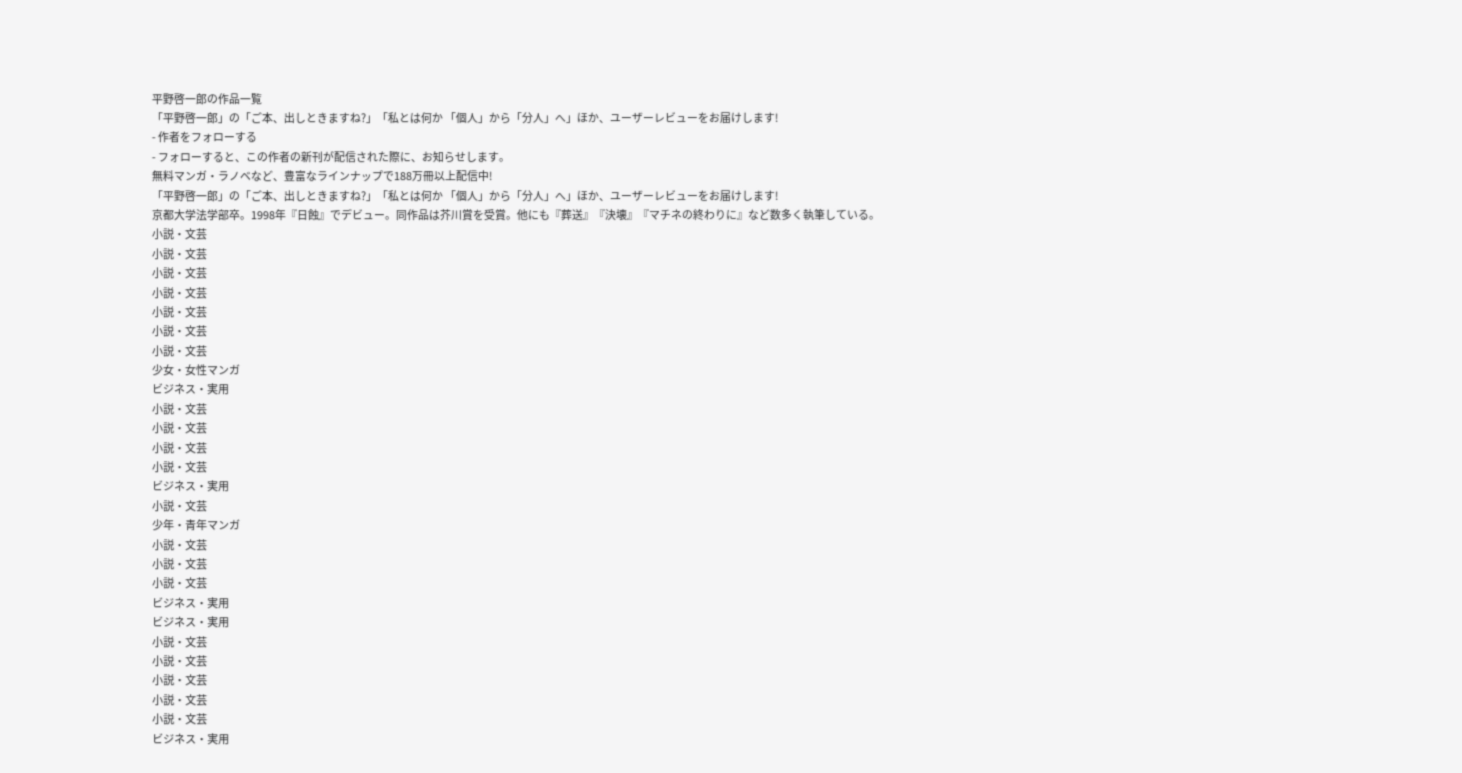平野啓一郎の作品一覧
「平野啓一郎」の「ご本、出しときますね?」「私とは何か 「個人」から「分人」へ」ほか、ユーザーレビューをお届けします!
- 作者をフォローする
- フォローすると、この作者の新刊が配信された際に、お知らせします。
無料マンガ・ラノベなど、豊富なラインナップで188万冊以上配信中!
「平野啓一郎」の「ご本、出しときますね?」「私とは何か 「個人」から「分人」へ」ほか、ユーザーレビューをお届けします!
京都大学法学部卒。1998年『日蝕』でデビュー。同作品は芥川賞を受賞。他にも『葬送』『決壊』『マチネの終わりに』など数多く執筆している。
小説・文芸
小説・文芸
小説・文芸
小説・文芸
小説・文芸
小説・文芸
小説・文芸
少女・女性マンガ
ビジネス・実用
小説・文芸
小説・文芸
小説・文芸
小説・文芸
ビジネス・実用
小説・文芸
少年・青年マンガ
小説・文芸
小説・文芸
小説・文芸
ビジネス・実用
ビジネス・実用
小説・文芸
小説・文芸
小説・文芸
小説・文芸
小説・文芸
ビジネス・実用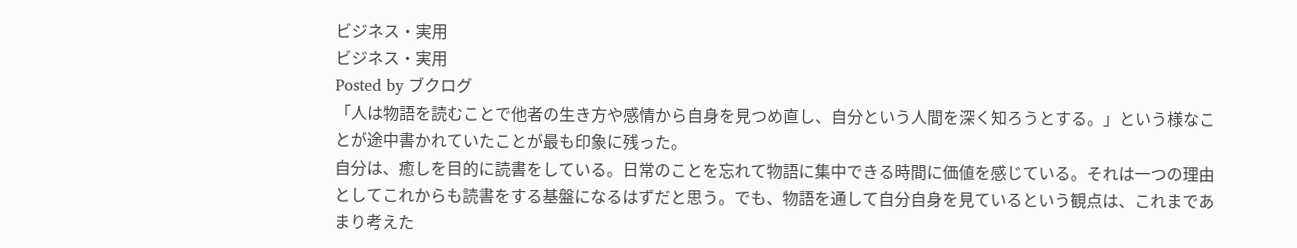ビジネス・実用
ビジネス・実用
Posted by ブクログ
「人は物語を読むことで他者の生き方や感情から自身を見つめ直し、自分という人間を深く知ろうとする。」という様なことが途中書かれていたことが最も印象に残った。
自分は、癒しを目的に読書をしている。日常のことを忘れて物語に集中できる時間に価値を感じている。それは一つの理由としてこれからも読書をする基盤になるはずだと思う。でも、物語を通して自分自身を見ているという観点は、これまであまり考えた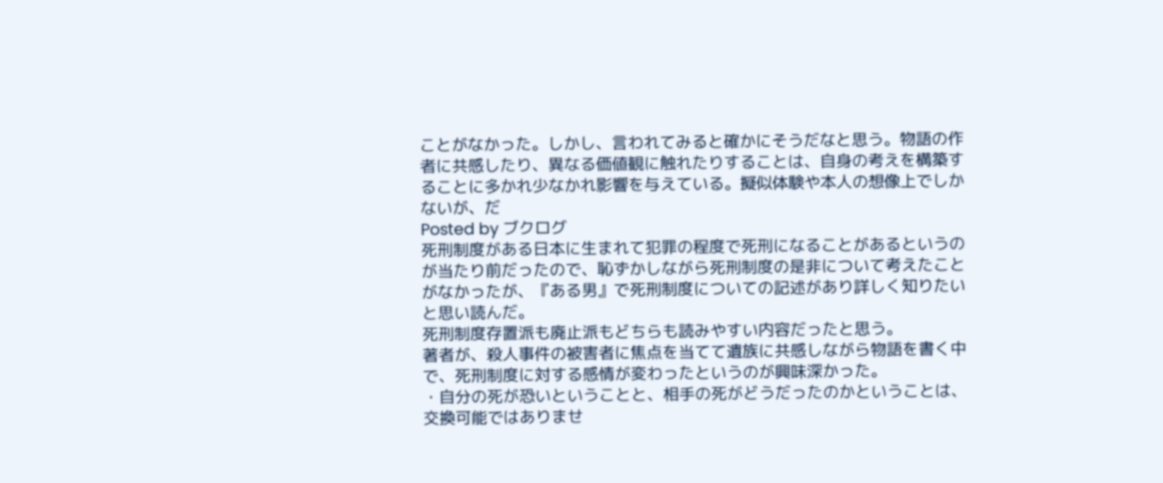ことがなかった。しかし、言われてみると確かにそうだなと思う。物語の作者に共感したり、異なる価値観に触れたりすることは、自身の考えを構築することに多かれ少なかれ影響を与えている。擬似体験や本人の想像上でしかないが、だ
Posted by ブクログ
死刑制度がある日本に生まれて犯罪の程度で死刑になることがあるというのが当たり前だったので、恥ずかしながら死刑制度の是非について考えたことがなかったが、『ある男』で死刑制度についての記述があり詳しく知りたいと思い読んだ。
死刑制度存置派も廃止派もどちらも読みやすい内容だったと思う。
著者が、殺人事件の被害者に焦点を当てて遺族に共感しながら物語を書く中で、死刑制度に対する感情が変わったというのが興味深かった。
・自分の死が恐いということと、相手の死がどうだったのかということは、交換可能ではありませ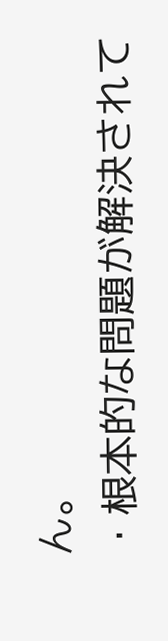ん。
・根本的な問題が解決されて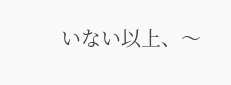いない以上、〜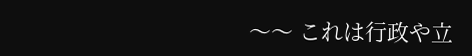〜〜 これは行政や立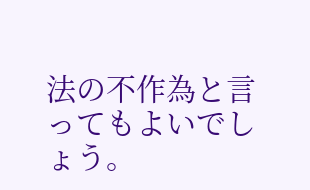法の不作為と言ってもよいでしょう。